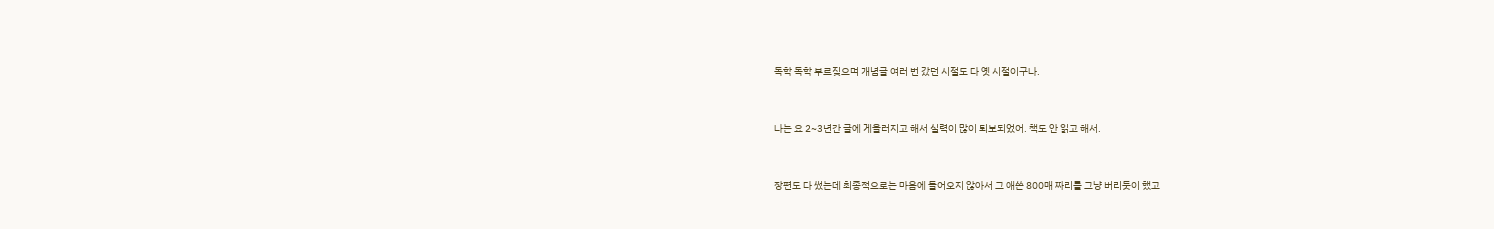독학 독학 부르짖으며 개념글 여러 번 갔던 시절도 다 옛 시절이구나.


나는 요 2~3년간 글에 게을러지고 해서 실력이 많이 퇴보되었어. 책도 안 읽고 해서.


장편도 다 썼는데 최종적으로는 마음에 들어오지 않아서 그 애쓴 800매 짜리를 그냥 버리듯이 했고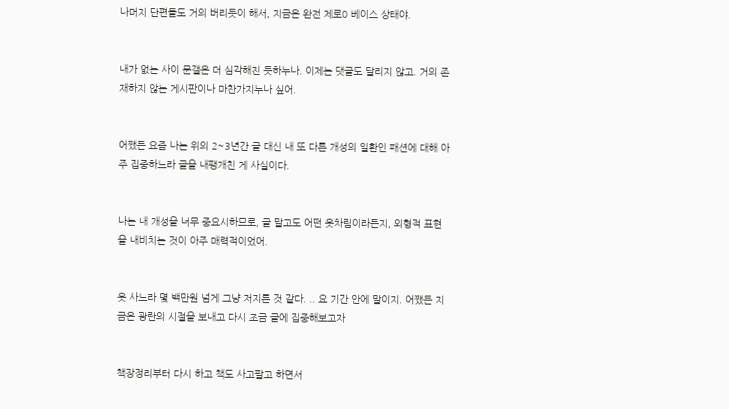나머지 단편들도 거의 버리듯이 해서, 지금은 완전 제로0 베이스 상태야.


내가 없는 사이 문갤은 더 심각해진 듯하누나. 이제는 댓글도 달리지 않고. 거의 존재하지 않는 게시판이나 마찬가지누나 싶어.


어쨌든 요즘 나는 위의 2~3년간 글 대신 내 또 다른 개성의 일환인 패션에 대해 아주 집중하느라 글을 내팽개친 게 사실이다.


나는 내 개성을 너무 중요시하므로, 글 말고도 어떤 옷차림이라든지, 외형적 표현을 내비치는 것이 아주 매력적이었어.


옷 사느라 몇 백만원 넘게 그냥 저지른 것 같다. .. 요 기간 안에 말이지. 어쨌든 지금은 광란의 시절을 보내고 다시 조금 글에 집중해보고자


책장정리부터 다시 하고 책도 사고팔고 하면서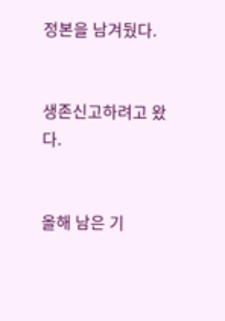정본을 남겨뒀다.


생존신고하려고 왔다.


올해 남은 기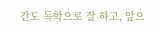간도 독학으로 잘 하고, 앞으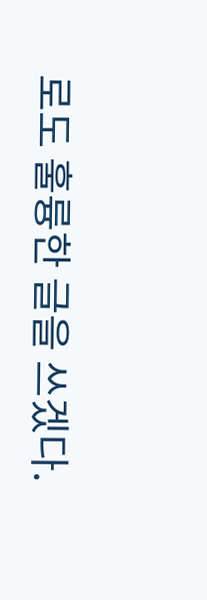로도 훌륭한 글을 쓰겠다.